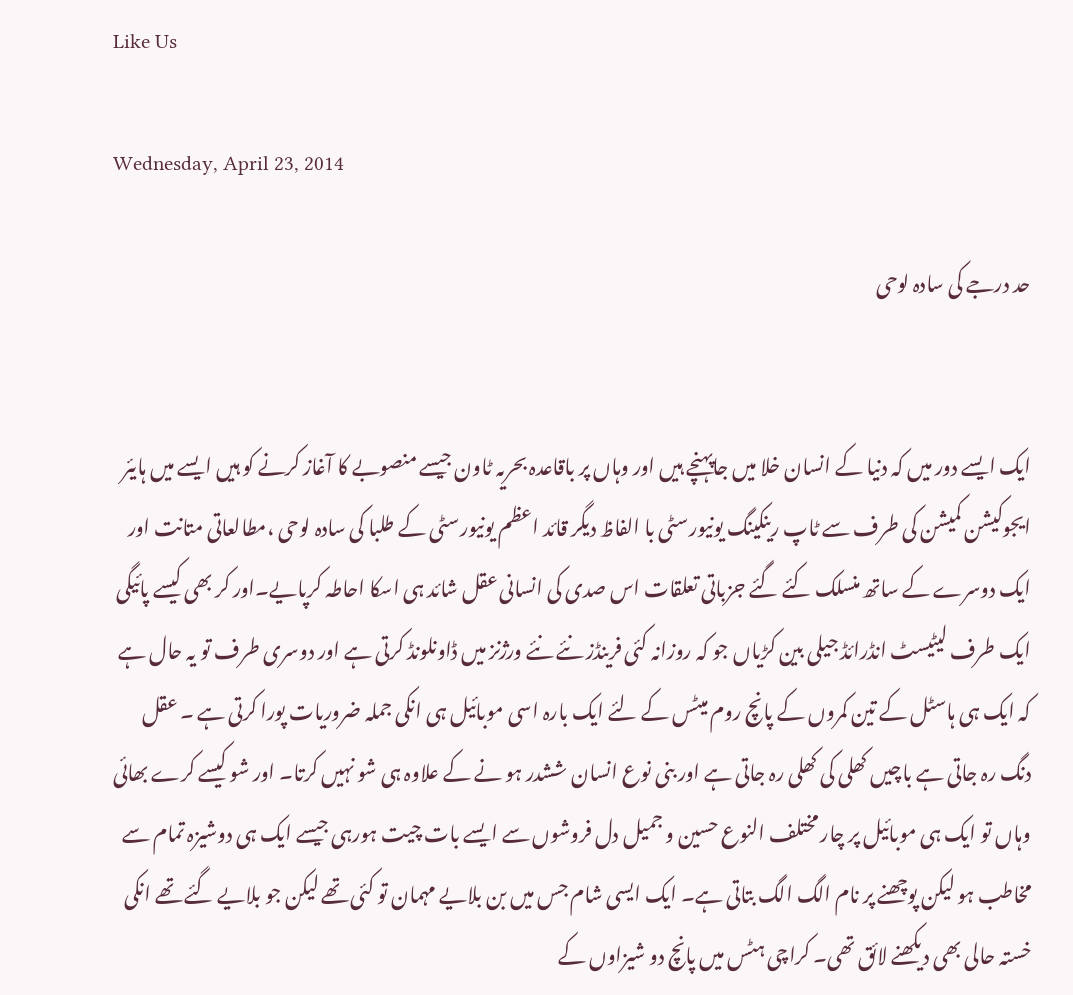Like Us

Wednesday, April 23, 2014

حد درجے کی سادہ لوحی


ایک ایسے دور میں کہ دنیا کے انسان خلا میں جاپہنچے ہیں اور وہاں پر باقاعدہ بحریہ ٹاون جیسے منصوبے کا آغاز کرنے کو ہیں ایسے میں ہایئر ایجوکیشن کمیشن کی طرف سے ٹاپ رینکینگ یونیورسٹی با الفاظ دیگر قائد اعظم یونیورسٹی کے طلبا کی سادہ لوحی ،مطالعاتی متانت اور ایک دوسرے کے ساتھ منسلک کئے گئے جزباتی تعلقات اس صدی کی انسانی عقل شائد ہی اسکا احاطہ کرپایے۔اور کر بھی کیسے پائیگی ایک طرف لیٹیسٹ انڈرائڈ جیلی بین کڑیاں جو کہ روزانہ کئی فرینڈز نئے نئے ورژنز میں ڈاونلونڈ کرتی ہے اور دوسری طرف تو یہ حال ہے کہ ایک ہی ہاسٹل کے تین کمروں کے پانچ روم میٹس کے لئے ایک بارہ اسی موبائیل ہی انکی جملہ ضروریات پورا کرتی ہے ۔ عقل دنگ رہ جاتی ہے باچیں کھلی کی کھلی رہ جاتی ہے اور بنی نوع انسان ششدر ہو نے کے علاوہ ہی شو نہیں کرتا۔ اور شو کیسے کرے بھائی وہاں تو ایک ہی موبائیل پر چار مختلف النوع حسین و جمیل دل فروشوں سے ایسے بات چیت ہورہی جیسے ایک ہی دوشیزہ تمام سے مخاطب ہو لیکن پوچھنے پر نام الگ الگ بتاتی ہے۔ ایک ایسی شام جس میں بن بلایے مہمان تو کئی تھے لیکن جو بلایے گئے تھے انکی خستہ حالی بھی دیکھنے لائق تھی۔ کراچی ہٹس میں پانچ دو شیزاوں کے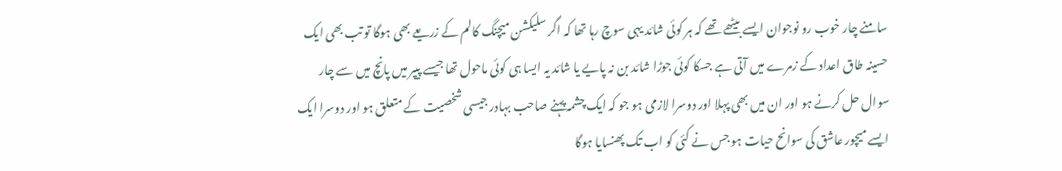سامنے چار خوب رو نوجوان ایسے بیٹھے تھے کہ ہر کوئی شائد یہی سوچ رہا تھا کہ اگر سلیکشن میچنگ کالم کے زریعے بھی ہوگا تو تب بھی ایک حسینہ طاق اعداد کے زمرے میں آتی ہے جسکا کوئی جوڑا شائد بن نہ پایے یا شائد یہ ایسا ہی کوئی ماحول تھا جیسے پیپر میں پانچ میں سے چار سوال حل کرنے ہو اور ان میں بھی پہلا اور دوسرا لازمی ہو جو کہ ایک چشمہ پہنے صاحب بہادر جیسی شخصیت کے متعلق ہو اور دوسرا ایک ایسے میچور عاشق کی سوانح حیات ہو جس نے کئی کو اب تک پھنسایا ہوگا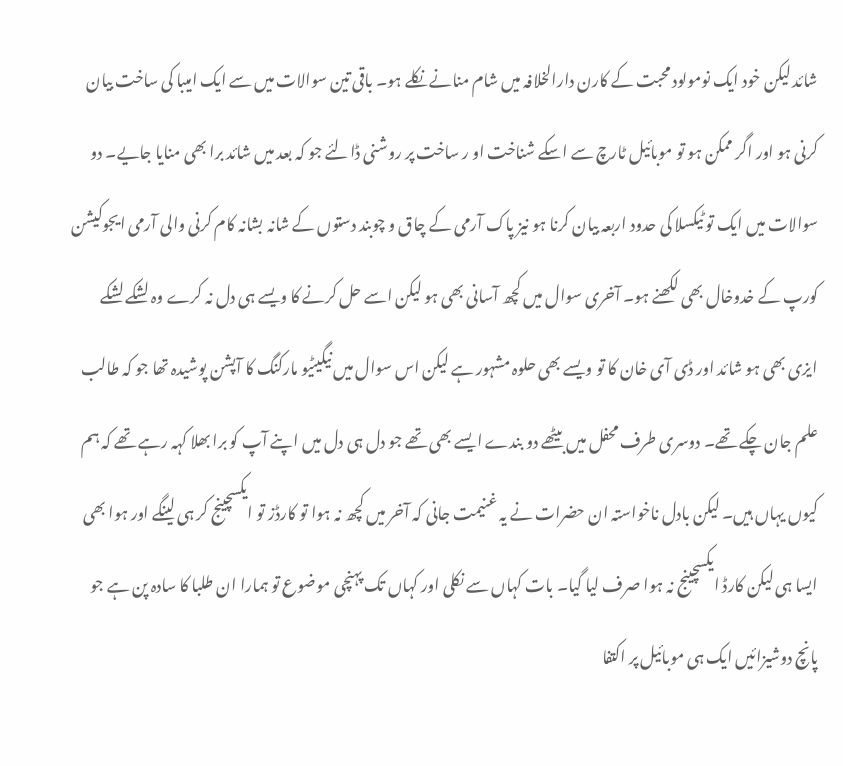شائد لیکن خود ایک نومولود محبت کے کارن دارالخلافہ میں شام منانے نکلے ہو۔ باقی تین سوالات میں سے ایک امیبا کی ساخت بیان کرنی ہو اور اگر ممکن ہو تو موبائیل ٹارچ سے اسکے شناخت او ر ساخت پر روشنی ڈالئے جو کہ بعد میں شائد برا بھی منایا جایے۔ دو سوالات میں ایک تو ٹیکسلا کی حدود اربعہ بیان کرنا ہو نیز پاک آرمی کے چاق و چوبند دستوں کے شانہ بشانہ کام کرنی والی آرمی ایجوکیشن کورپ کے خدوخال بھی لکھنے ہو۔ آخری سوال میں کچھ آسانی بھی ہو لیکن اسے حل کرنے کا ویسے ہی دل نہ کرے وہ لشکے لشکے ایزی بھی ہو شائد اور ڈی آی خان کا تو ویسے بھی حلوہ مشہور ہے لیکن اس سوال میں نیگیٹیو مارکنگ کا آپشن پوشیدہ تھا جو کہ طالب علم جان چکے تھے۔ دوسری طرف محفل میں بیٹھے دو بندے ایسے بھی تھے جو دل ہی دل میں اپنے آپ کو برا بھلا کہہ رہے تھے کہ ہم کیوں یہاں ہیں۔ لیکن بادل ناخواستہ ان حضرات نے یہ غنیمت جانی کہ آخر میں کچھ نہ ہوا تو کارڈز تو ایکسچینج کر ہی لینگے اور ہوا بھی ایسا ہی لیکن کارڈ ایکسچینج نہ ہوا صرف لیا گیا۔ بات کہاں سے نکلی اور کہاں تک پہنچی موضوع تو ہمارا ان طلبا کا سادہ پن ہے جو پانچ دوشیزائیں ایک ہی موبائیل پر اکتفا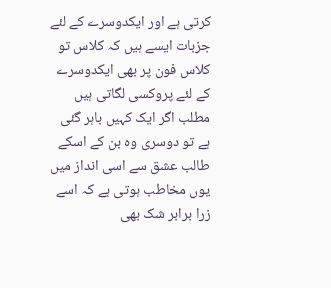کرتی ہے اور ایکدوسرے کے لئے جزبات ایسے ہیں کہ کلاس تو کلاس فون پر بھی ایکدوسرے کے لئے پروکسی لگاتی ہیں مطلب اگر ایک کہیں باہر گئی ہے تو دوسری وہ بن کے اسکے طالب عشق سے اسی انداز میں یوں مخاطب ہوتی ہے کہ اسے زرا برابر شک بھی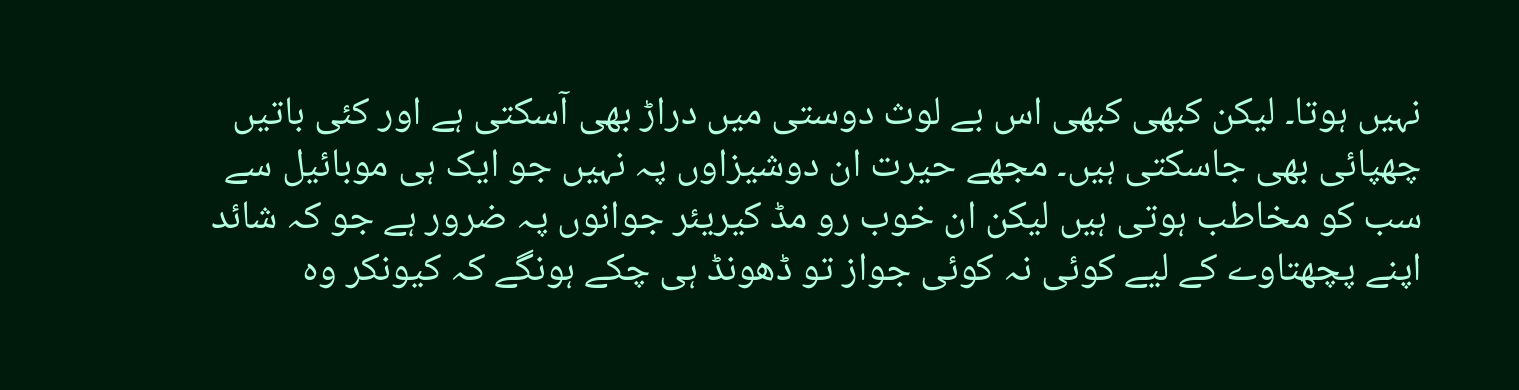نہیں ہوتا۔ لیکن کبھی کبھی اس بے لوث دوستی میں دراڑ بھی آسکتی ہے اور کئی باتیں چھپائی بھی جاسکتی ہیں۔ مجھے حیرت ان دوشیزاوں پہ نہیں جو ایک ہی موبائیل سے سب کو مخاطب ہوتی ہیں لیکن ان خوب رو مڈ کیریئر جوانوں پہ ضرور ہے جو کہ شائد اپنے پچھتاوے کے لیے کوئی نہ کوئی جواز تو ڈھونڈ ہی چکے ہونگے کہ کیونکر وہ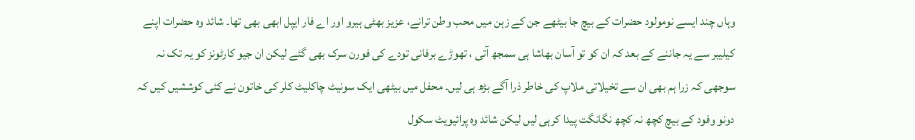وہاں چند ایسے نومولود حضرات کے بیچ جا بیٹھے جن کے زہن میں محب وطن ترانے، عزیز بھٹی ہیرو اور اے فار ایپل ابھی بھی تھا۔ شائد وہ حضرات اپنے کیلیبر سے یہ جاننے کے بعد کہ ان کو تو آسان بھاشا ہی سمجھ آتی ، تھوڑے برفانی تودے کی فورن سرک بھی گئے لیکن ان جیو کارٹونز کو یہ تک نہ سوجھی کہ زرا ہم بھی ان سے تخیلاتی ملاپ کی خاطر ذرا آگے بڑھ ہی لیں۔ محفل میں بیٹھی ایک سونیٹ چاکلیٹ کلر کی خاتون نے کئی کوششیں کیں کہ دونو وفود کے بیچ کچھ نہ کچھ نگانگت پیدا کرہی لیں لیکن شائد وہ پرائیویٹ سکول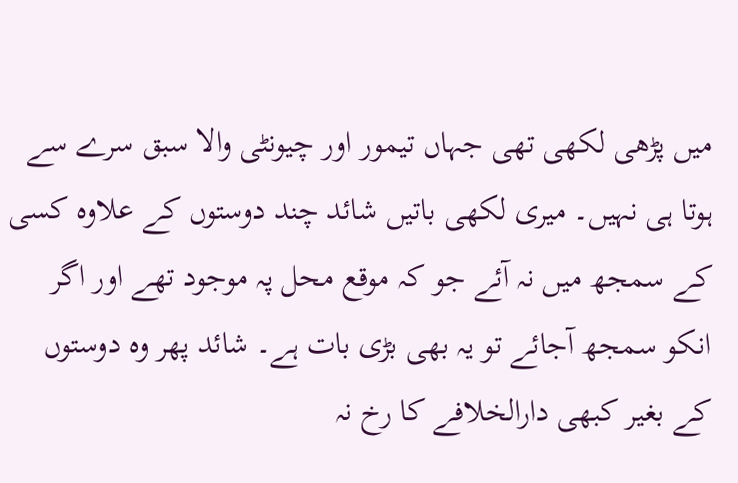میں پڑھی لکھی تھی جہاں تیمور اور چیونٹی والا سبق سرے سے ہوتا ہی نہیں۔ میری لکھی باتیں شائد چند دوستوں کے علاوہ کسی کے سمجھ میں نہ آئے جو کہ موقع محل پہ موجود تھے اور اگر انکو سمجھ آجائے تو یہ بھی بڑی بات ہے۔ شائد پھر وہ دوستوں کے بغیر کبھی دارالخلافے کا رخ نہ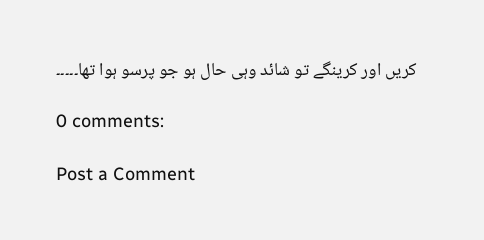کریں اور کرینگے تو شائد وہی حال ہو جو پرسو ہوا تھا۔۔۔۔۔

0 comments:

Post a Comment